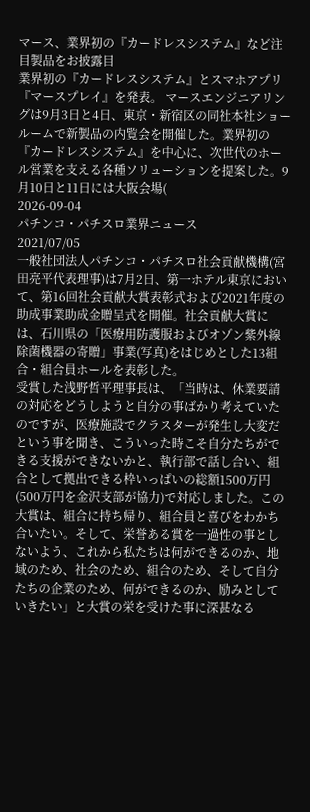マース、業界初の『カードレスシステム』など注目製品をお披露目
業界初の『カードレスシステム』とスマホアプリ『マースプレイ』を発表。 マースエンジニアリングは9月3日と4日、東京・新宿区の同社本社ショールームで新製品の内覧会を開催した。業界初の『カードレスシステム』を中心に、次世代のホール営業を支える各種ソリューションを提案した。9月10日と11日には大阪会場(
2026-09-04
パチンコ・パチスロ業界ニュース
2021/07/05
一般社団法人パチンコ・パチスロ社会貢献機構(宮田亮平代表理事)は7月2日、第一ホテル東京において、第16回社会貢献大賞表彰式および2021年度の助成事業助成金贈呈式を開催。社会貢献大賞には、石川県の「医療用防護服およびオゾン紫外線除菌機器の寄贈」事業(写真)をはじめとした13組合・組合員ホールを表彰した。
受賞した浅野哲平理事長は、「当時は、休業要請の対応をどうしようと自分の事ばかり考えていたのですが、医療施設でクラスターが発生し大変だという事を聞き、こういった時こそ自分たちができる支援ができないかと、執行部で話し合い、組合として拠出できる枠いっぱいの総額1500万円(500万円を金沢支部が協力)で対応しました。この大賞は、組合に持ち帰り、組合員と喜びをわかち合いたい。そして、栄誉ある賞を一過性の事としないよう、これから私たちは何ができるのか、地域のため、社会のため、組合のため、そして自分たちの企業のため、何ができるのか、励みとしていきたい」と大賞の栄を受けた事に深甚なる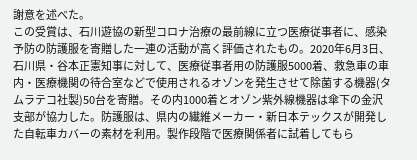謝意を述べた。
この受賞は、石川遊協の新型コロナ治療の最前線に立つ医療従事者に、感染予防の防護服を寄贈した一連の活動が高く評価されたもの。2020年6月3日、石川県・谷本正憲知事に対して、医療従事者用の防護服5000着、救急車の車内・医療機関の待合室などで使用されるオゾンを発生させて除菌する機器(タムラテコ社製)50台を寄贈。その内1000着とオゾン紫外線機器は傘下の金沢支部が協力した。防護服は、県内の繊維メーカー・新日本テックスが開発した自転車カバーの素材を利用。製作段階で医療関係者に試着してもら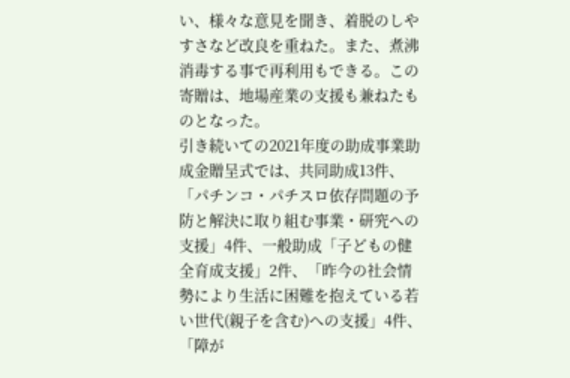い、様々な意見を聞き、着脱のしやすさなど改良を重ねた。また、煮沸消毒する事で再利用もできる。この寄贈は、地場産業の支援も兼ねたものとなった。
引き続いての2021年度の助成事業助成金贈呈式では、共同助成13件、「パチンコ・パチスロ依存問題の予防と解決に取り組む事業・研究への支援」4件、一般助成「子どもの健全育成支援」2件、「昨今の社会情勢により生活に困難を抱えている若い世代(親子を含む)への支援」4件、「障が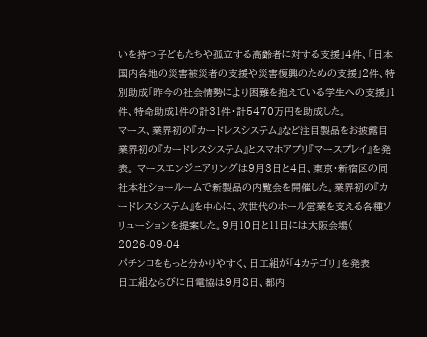いを持つ子どもたちや孤立する高齢者に対する支援」4件、「日本国内各地の災害被災者の支援や災害復興のための支援」2件、特別助成「昨今の社会情勢により困難を抱えている学生への支援」1件、特命助成1件の計31件・計5470万円を助成した。
マース、業界初の『カードレスシステム』など注目製品をお披露目
業界初の『カードレスシステム』とスマホアプリ『マースプレイ』を発表。 マースエンジニアリングは9月3日と4日、東京・新宿区の同社本社ショールームで新製品の内覧会を開催した。業界初の『カードレスシステム』を中心に、次世代のホール営業を支える各種ソリューションを提案した。9月10日と11日には大阪会場(
2026-09-04
パチンコをもっと分かりやすく、日工組が「4カテゴリ」を発表
日工組ならびに日電協は9月8日、都内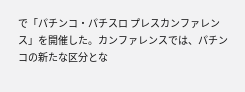で「パチンコ・パチスロ プレスカンファレンス」を開催した。カンファレンスでは、パチンコの新たな区分とな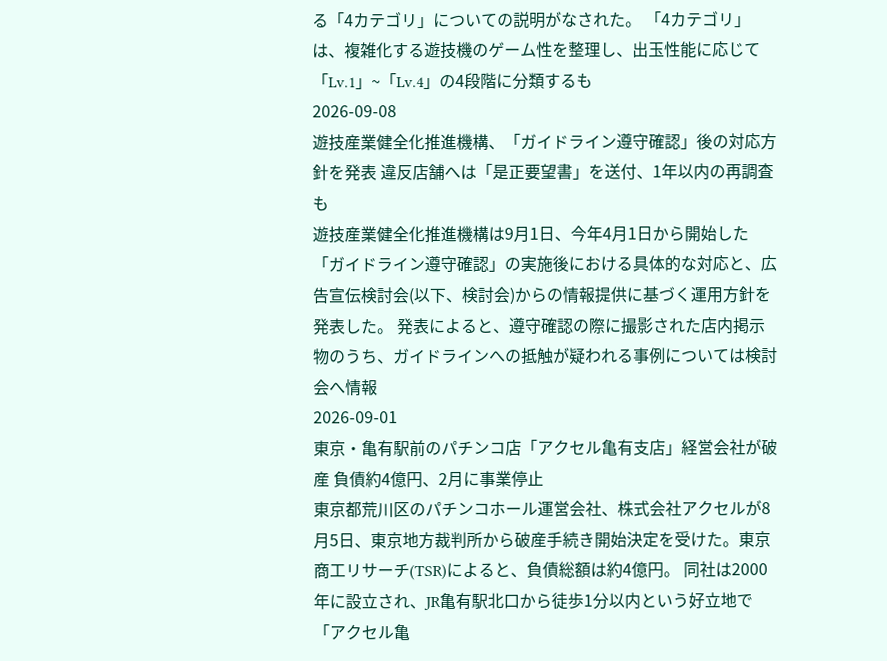る「4カテゴリ」についての説明がなされた。 「4カテゴリ」は、複雑化する遊技機のゲーム性を整理し、出玉性能に応じて「Lv.1」~「Lv.4」の4段階に分類するも
2026-09-08
遊技産業健全化推進機構、「ガイドライン遵守確認」後の対応方針を発表 違反店舗へは「是正要望書」を送付、1年以内の再調査も
遊技産業健全化推進機構は9月1日、今年4月1日から開始した「ガイドライン遵守確認」の実施後における具体的な対応と、広告宣伝検討会(以下、検討会)からの情報提供に基づく運用方針を発表した。 発表によると、遵守確認の際に撮影された店内掲示物のうち、ガイドラインへの抵触が疑われる事例については検討会へ情報
2026-09-01
東京・亀有駅前のパチンコ店「アクセル亀有支店」経営会社が破産 負債約4億円、2月に事業停止
東京都荒川区のパチンコホール運営会社、株式会社アクセルが8月5日、東京地方裁判所から破産手続き開始決定を受けた。東京商工リサーチ(TSR)によると、負債総額は約4億円。 同社は2000年に設立され、JR亀有駅北口から徒歩1分以内という好立地で「アクセル亀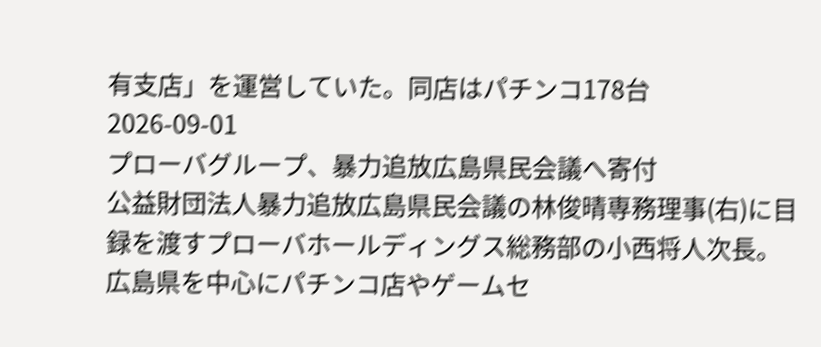有支店」を運営していた。同店はパチンコ178台
2026-09-01
プローバグループ、暴力追放広島県民会議へ寄付
公益財団法人暴力追放広島県民会議の林俊晴専務理事(右)に目録を渡すプローバホールディングス総務部の小西将人次長。 広島県を中心にパチンコ店やゲームセ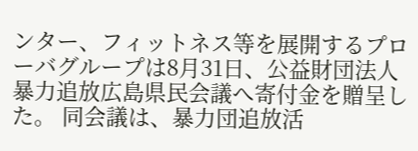ンター、フィットネス等を展開するプローバグループは8月31日、公益財団法人暴力追放広島県民会議へ寄付金を贈呈した。 同会議は、暴力団追放活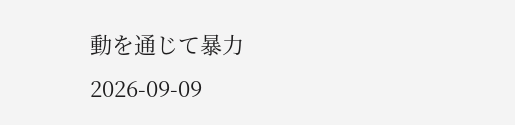動を通じて暴力
2026-09-09